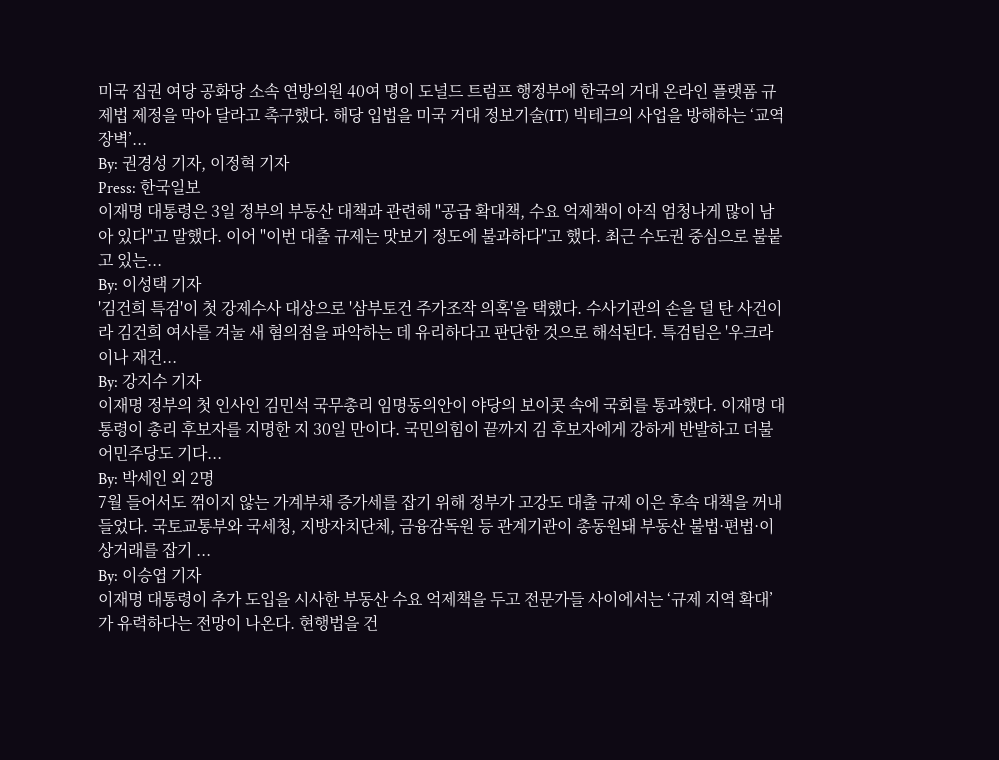미국 집권 여당 공화당 소속 연방의원 40여 명이 도널드 트럼프 행정부에 한국의 거대 온라인 플랫폼 규제법 제정을 막아 달라고 촉구했다. 해당 입법을 미국 거대 정보기술(IT) 빅테크의 사업을 방해하는 ‘교역 장벽’...
By: 권경성 기자, 이정혁 기자
Press: 한국일보
이재명 대통령은 3일 정부의 부동산 대책과 관련해 "공급 확대책, 수요 억제책이 아직 엄청나게 많이 남아 있다"고 말했다. 이어 "이번 대출 규제는 맛보기 정도에 불과하다"고 했다. 최근 수도권 중심으로 불붙고 있는...
By: 이성택 기자
'김건희 특검'이 첫 강제수사 대상으로 '삼부토건 주가조작 의혹'을 택했다. 수사기관의 손을 덜 탄 사건이라 김건희 여사를 겨눌 새 혐의점을 파악하는 데 유리하다고 판단한 것으로 해석된다. 특검팀은 '우크라이나 재건...
By: 강지수 기자
이재명 정부의 첫 인사인 김민석 국무총리 임명동의안이 야당의 보이콧 속에 국회를 통과했다. 이재명 대통령이 총리 후보자를 지명한 지 30일 만이다. 국민의힘이 끝까지 김 후보자에게 강하게 반발하고 더불어민주당도 기다...
By: 박세인 외 2명
7월 들어서도 꺾이지 않는 가계부채 증가세를 잡기 위해 정부가 고강도 대출 규제 이은 후속 대책을 꺼내들었다. 국토교통부와 국세청, 지방자치단체, 금융감독원 등 관계기관이 총동원돼 부동산 불법·편법·이상거래를 잡기 ...
By: 이승엽 기자
이재명 대통령이 추가 도입을 시사한 부동산 수요 억제책을 두고 전문가들 사이에서는 ‘규제 지역 확대’가 유력하다는 전망이 나온다. 현행법을 건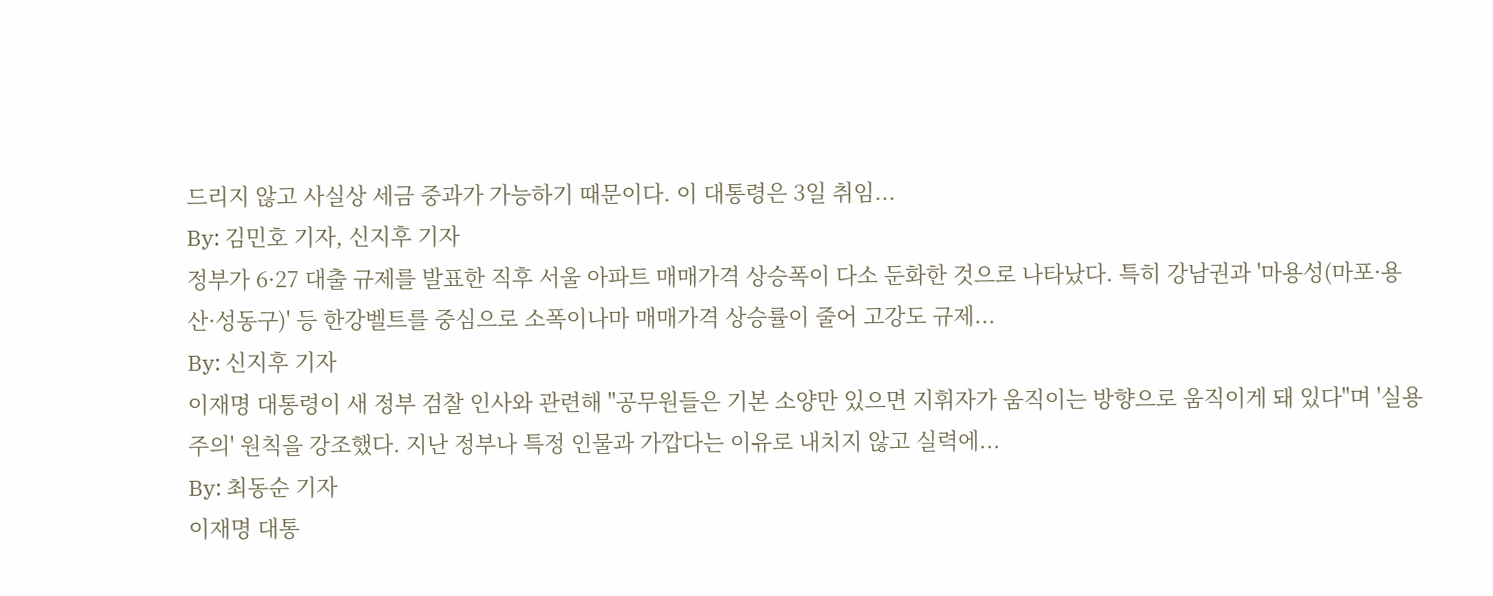드리지 않고 사실상 세금 중과가 가능하기 때문이다. 이 대통령은 3일 취임...
By: 김민호 기자, 신지후 기자
정부가 6·27 대출 규제를 발표한 직후 서울 아파트 매매가격 상승폭이 다소 둔화한 것으로 나타났다. 특히 강남권과 '마용성(마포·용산·성동구)' 등 한강벨트를 중심으로 소폭이나마 매매가격 상승률이 줄어 고강도 규제...
By: 신지후 기자
이재명 대통령이 새 정부 검찰 인사와 관련해 "공무원들은 기본 소양만 있으면 지휘자가 움직이는 방향으로 움직이게 돼 있다"며 '실용주의' 원칙을 강조했다. 지난 정부나 특정 인물과 가깝다는 이유로 내치지 않고 실력에...
By: 최동순 기자
이재명 대통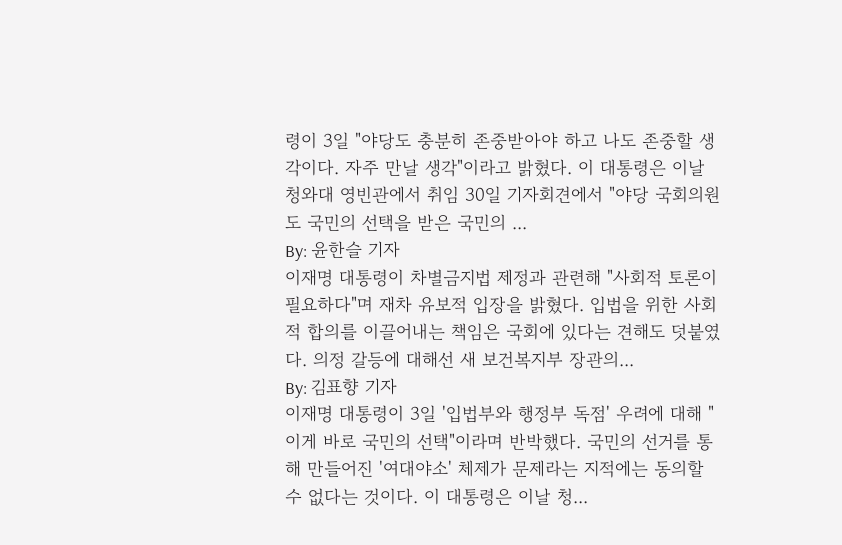령이 3일 "야당도 충분히 존중받아야 하고 나도 존중할 생각이다. 자주 만날 생각"이라고 밝혔다. 이 대통령은 이날 청와대 영빈관에서 취임 30일 기자회견에서 "야당 국회의원도 국민의 선택을 받은 국민의 ...
By: 윤한슬 기자
이재명 대통령이 차별금지법 제정과 관련해 "사회적 토론이 필요하다"며 재차 유보적 입장을 밝혔다. 입법을 위한 사회적 합의를 이끌어내는 책임은 국회에 있다는 견해도 덧붙였다. 의정 갈등에 대해선 새 보건복지부 장관의...
By: 김표향 기자
이재명 대통령이 3일 '입법부와 행정부 독점' 우려에 대해 "이게 바로 국민의 선택"이라며 반박했다. 국민의 선거를 통해 만들어진 '여대야소' 체제가 문제라는 지적에는 동의할 수 없다는 것이다. 이 대통령은 이날 청...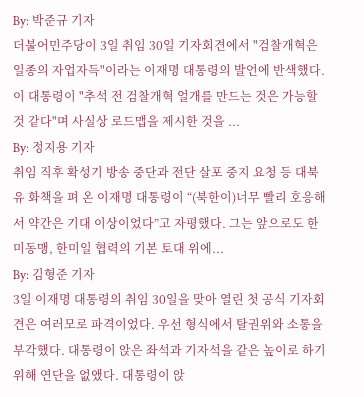By: 박준규 기자
더불어민주당이 3일 취임 30일 기자회견에서 "검찰개혁은 일종의 자업자득"이라는 이재명 대통령의 발언에 반색했다. 이 대통령이 "추석 전 검찰개혁 얼개를 만드는 것은 가능할 것 같다"며 사실상 로드맵을 제시한 것을 ...
By: 정지용 기자
취임 직후 확성기 방송 중단과 전단 살포 중지 요청 등 대북 유 화책을 펴 온 이재명 대통령이 “(북한이)너무 빨리 호응해서 약간은 기대 이상이었다”고 자평했다. 그는 앞으로도 한미동맹, 한미일 협력의 기본 토대 위에...
By: 김형준 기자
3일 이재명 대통령의 취임 30일을 맞아 열린 첫 공식 기자회견은 여러모로 파격이었다. 우선 형식에서 탈권위와 소통을 부각했다. 대통령이 앉은 좌석과 기자석을 같은 높이로 하기 위해 연단을 없앴다. 대통령이 앉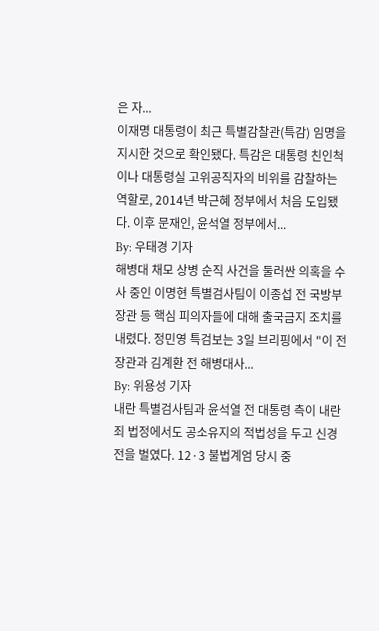은 자...
이재명 대통령이 최근 특별감찰관(특감) 임명을 지시한 것으로 확인됐다. 특감은 대통령 친인척이나 대통령실 고위공직자의 비위를 감찰하는 역할로, 2014년 박근혜 정부에서 처음 도입됐다. 이후 문재인, 윤석열 정부에서...
By: 우태경 기자
해병대 채모 상병 순직 사건을 둘러싼 의혹을 수사 중인 이명현 특별검사팀이 이종섭 전 국방부 장관 등 핵심 피의자들에 대해 출국금지 조치를 내렸다. 정민영 특검보는 3일 브리핑에서 "이 전 장관과 김계환 전 해병대사...
By: 위용성 기자
내란 특별검사팀과 윤석열 전 대통령 측이 내란죄 법정에서도 공소유지의 적법성을 두고 신경전을 벌였다. 12·3 불법계엄 당시 중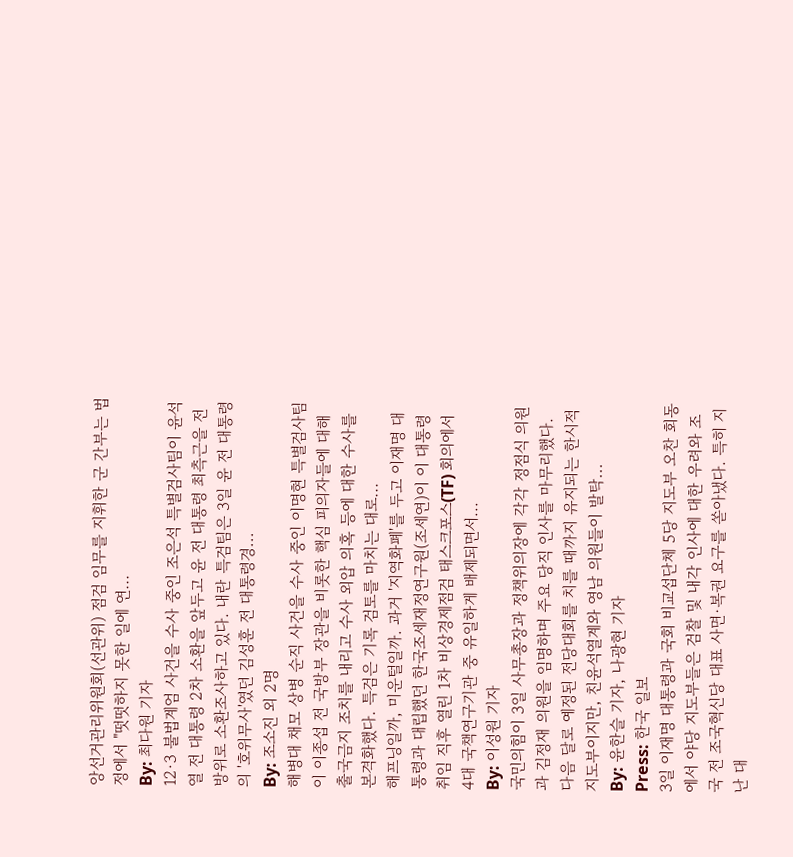앙선거관리위원회(선관위) 점검 임무를 지휘한 군 간부는 법정에서 "떳떳하지 못한 일에 연...
By: 최다원 기자
12·3 불법계엄 사건을 수사 중인 조은석 특별검사팀이 윤석열 전 대통령 2차 소환을 앞두고 윤 전 대통령 최측근을 전방위로 소환조사하고 있다. 내란 특검팀은 3일 윤 전 대통령의 '호위무사'였던 김성훈 전 대통령경...
By: 조소진 외 2명
해병대 채모 상병 순직 사건을 수사 중인 이명현 특별검사팀이 이종섭 전 국방부 장관을 비롯한 핵심 피의자들에 대해 출국금지 조치를 내리고 수사 외압 의혹 등에 대한 수사를 본격화했다. 특검은 기록 검토를 마치는 대로...
해프닝일까, 미운털일까. 과거 '지역화폐'를 두고 이재명 대통령과 대립했던 한국조세재정연구원(조세연)이 이 대통령 취임 직후 열린 1차 비상경제점검 태스크포스(TF) 회의에서 4대 국책연구기관 중 유일하게 배제되면서...
By: 이성원 기자
국민의힘이 3일 사무총장과 정책위의장에 각각 정점식 의원과 김정재 의원을 임명하며 주요 당직 인사를 마무리했다. 다음 달로 예정된 전당대회를 치를 때까지 유지되는 한시적 지도부이지만, 친윤석열계와 영남 의원들이 발탁...
By: 윤한슬 기자, 나광현 기자
Press: 한국 일보
3일 이재명 대통령과 국회 비교섭단체 5당 지도부 오찬 회동에서 야당 지도부들은 검찰 및 내각 인사에 대한 우려와 조국 전 조국혁신당 대표 사면·복권 요구를 쏟아냈다. 특히 지난 대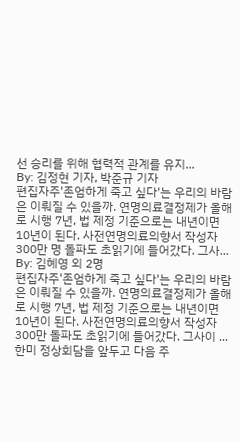선 승리를 위해 협력적 관계를 유지...
By: 김정현 기자, 박준규 기자
편집자주'존엄하게 죽고 싶다'는 우리의 바람은 이뤄질 수 있을까. 연명의료결정제가 올해로 시행 7년, 법 제정 기준으로는 내년이면 10년이 된다. 사전연명의료의향서 작성자 300만 명 돌파도 초읽기에 들어갔다. 그사...
By: 김혜영 외 2명
편집자주'존엄하게 죽고 싶다'는 우리의 바람은 이뤄질 수 있을까. 연명의료결정제가 올해로 시행 7년, 법 제정 기준으로는 내년이면 10년이 된다. 사전연명의료의향서 작성자 300만 돌파도 초읽기에 들어갔다. 그사이 ...
한미 정상회담을 앞두고 다음 주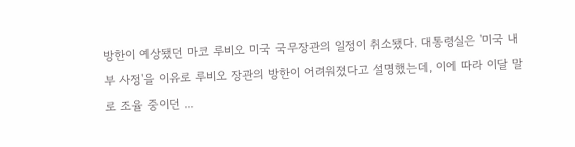방한이 예상됐던 마코 루비오 미국 국무장관의 일정이 취소됐다. 대통령실은 '미국 내부 사정'을 이유로 루비오 장관의 방한이 어려워졌다고 설명했는데, 이에 따라 이달 말로 조율 중이던 ...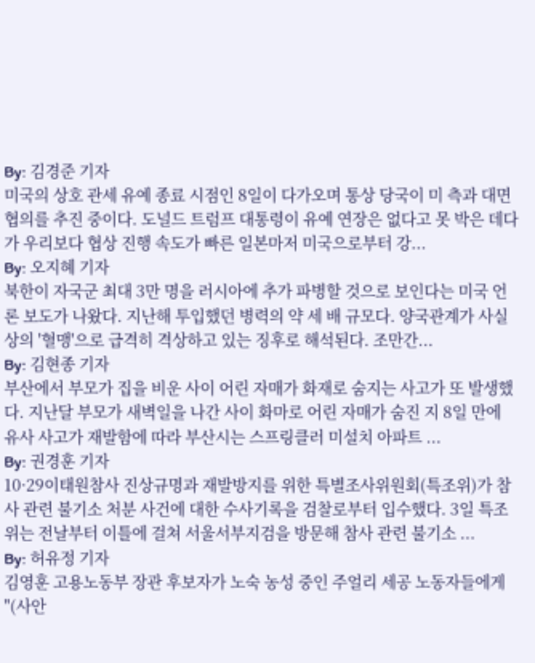By: 김경준 기자
미국의 상호 관세 유예 종료 시점인 8일이 다가오며 통상 당국이 미 측과 대면 협의를 추진 중이다. 도널드 트럼프 대통령이 유예 연장은 없다고 못 박은 데다가 우리보다 협상 진행 속도가 빠른 일본마저 미국으로부터 강...
By: 오지혜 기자
북한이 자국군 최대 3만 명을 러시아에 추가 파병할 것으로 보인다는 미국 언론 보도가 나왔다. 지난해 투입했던 병력의 약 세 배 규모다. 양국관계가 사실상의 '혈맹'으로 급격히 격상하고 있는 징후로 해석된다. 조만간...
By: 김현종 기자
부산에서 부모가 집을 비운 사이 어린 자매가 화재로 숨지는 사고가 또 발생했다. 지난달 부모가 새벽일을 나간 사이 화마로 어린 자매가 숨진 지 8일 만에 유사 사고가 재발함에 따라 부산시는 스프링클러 미설치 아파트 ...
By: 권경훈 기자
10·29이태원참사 진상규명과 재발방지를 위한 특별조사위원회(특조위)가 참사 관련 불기소 처분 사건에 대한 수사기록을 검찰로부터 입수했다. 3일 특조위는 전날부터 이틀에 걸쳐 서울서부지검을 방문해 참사 관련 불기소 ...
By: 허유정 기자
김영훈 고용노동부 장관 후보자가 노숙 농성 중인 주얼리 세공 노동자들에게 "(사안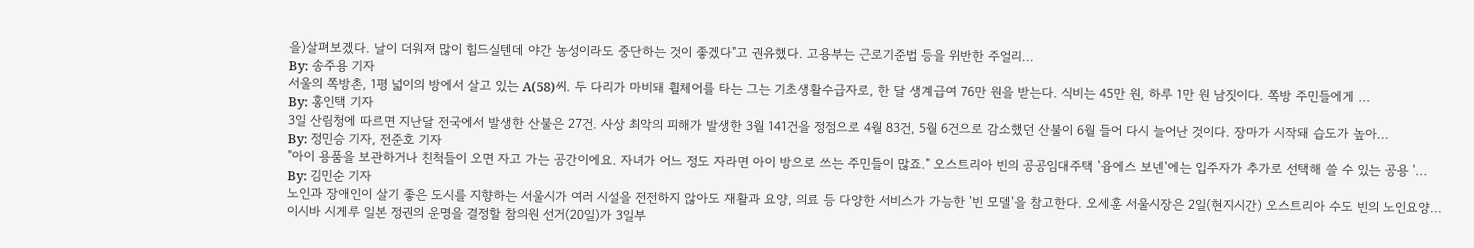을)살펴보겠다. 날이 더워져 많이 힘드실텐데 야간 농성이라도 중단하는 것이 좋겠다"고 권유했다. 고용부는 근로기준법 등을 위반한 주얼리...
By: 송주용 기자
서울의 쪽방촌, 1평 넓이의 방에서 살고 있는 A(58)씨. 두 다리가 마비돼 휠체어를 타는 그는 기초생활수급자로, 한 달 생계급여 76만 원을 받는다. 식비는 45만 원, 하루 1만 원 남짓이다. 쪽방 주민들에게 ...
By: 홍인택 기자
3일 산림청에 따르면 지난달 전국에서 발생한 산불은 27건. 사상 최악의 피해가 발생한 3월 141건을 정점으로 4월 83건, 5월 6건으로 감소했던 산불이 6월 들어 다시 늘어난 것이다. 장마가 시작돼 습도가 높아...
By: 정민승 기자, 전준호 기자
"아이 용품을 보관하거나 친척들이 오면 자고 가는 공간이에요. 자녀가 어느 정도 자라면 아이 방으로 쓰는 주민들이 많죠." 오스트리아 빈의 공공임대주택 '융에스 보넨'에는 입주자가 추가로 선택해 쓸 수 있는 공용 '...
By: 김민순 기자
노인과 장애인이 살기 좋은 도시를 지향하는 서울시가 여러 시설을 전전하지 않아도 재활과 요양, 의료 등 다양한 서비스가 가능한 '빈 모델'을 참고한다. 오세훈 서울시장은 2일(현지시간) 오스트리아 수도 빈의 노인요양...
이시바 시게루 일본 정권의 운명을 결정할 참의원 선거(20일)가 3일부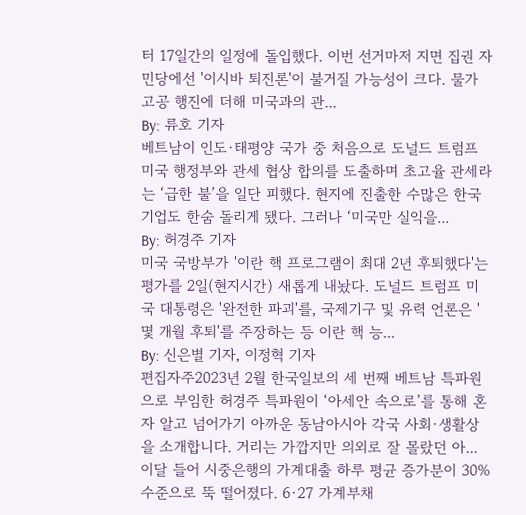터 17일간의 일정에 돌입했다. 이번 선거마저 지면 집권 자민당에선 '이시바 퇴진론'이 불거질 가능성이 크다. 물가 고공 행진에 더해 미국과의 관...
By: 류호 기자
베트남이 인도·태평양 국가 중 처음으로 도널드 트럼프 미국 행정부와 관세 협상 합의를 도출하며 초고율 관세라는 ‘급한 불’을 일단 피했다. 현지에 진출한 수많은 한국 기업도 한숨 돌리게 됐다. 그러나 ‘미국만 실익을...
By: 허경주 기자
미국 국방부가 '이란 핵 프로그램이 최대 2년 후퇴했다'는 평가를 2일(현지시간) 새롭게 내놨다. 도널드 트럼프 미국 대통령은 '완전한 파괴'를, 국제기구 및 유력 언론은 '몇 개월 후퇴'를 주장하는 등 이란 핵 능...
By: 신은별 기자, 이정혁 기자
편집자주2023년 2월 한국일보의 세 번째 베트남 특파원으로 부임한 허경주 특파원이 ‘아세안 속으로’를 통해 혼자 알고 넘어가기 아까운 동남아시아 각국 사회·생활상을 소개합니다. 거리는 가깝지만 의외로 잘 몰랐던 아...
이달 들어 시중은행의 가계대출 하루 평균 증가분이 30% 수준으로 뚝 떨어졌다. 6·27 가계부채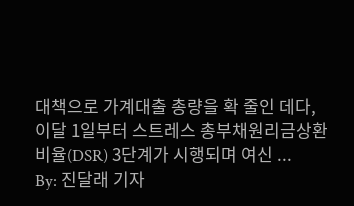대책으로 가계대출 총량을 확 줄인 데다, 이달 1일부터 스트레스 총부채원리금상환비율(DSR) 3단계가 시행되며 여신 ...
By: 진달래 기자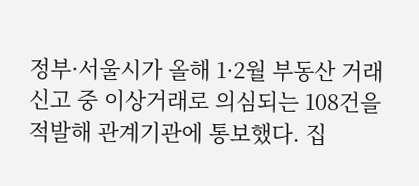정부·서울시가 올해 1·2월 부동산 거래 신고 중 이상거래로 의심되는 108건을 적발해 관계기관에 통보했다. 집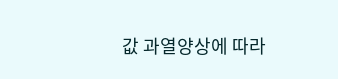값 과열양상에 따라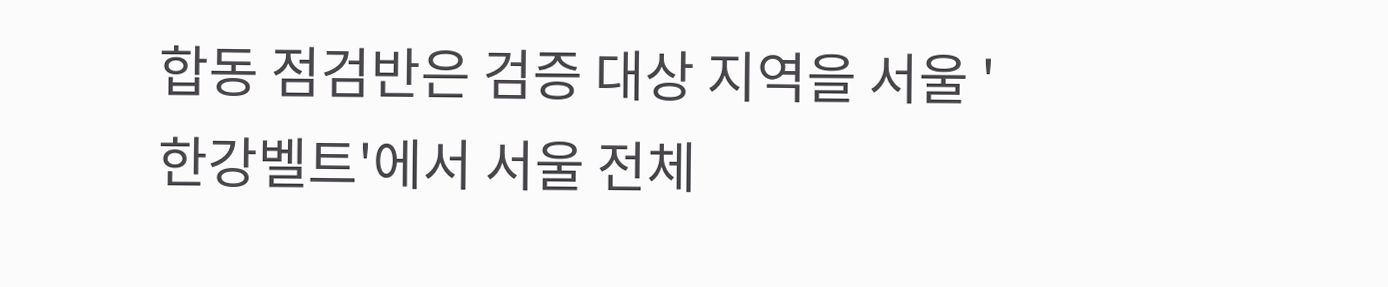합동 점검반은 검증 대상 지역을 서울 '한강벨트'에서 서울 전체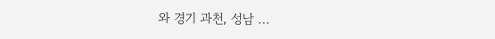와 경기 과천, 성남 ...